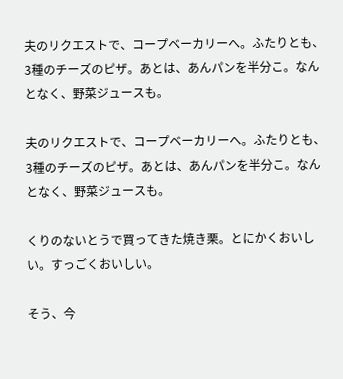夫のリクエストで、コープベーカリーへ。ふたりとも、3種のチーズのピザ。あとは、あんパンを半分こ。なんとなく、野菜ジュースも。

夫のリクエストで、コープベーカリーへ。ふたりとも、3種のチーズのピザ。あとは、あんパンを半分こ。なんとなく、野菜ジュースも。

くりのないとうで買ってきた焼き栗。とにかくおいしい。すっごくおいしい。

そう、今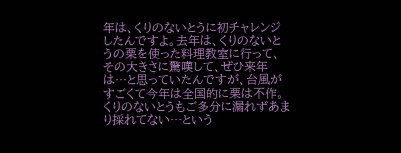年は、くりのないとうに初チャレンジしたんですよ。去年は、くりのないとうの栗を使った料理教室に行って、その大きさに驚嘆して、ぜひ来年は…と思っていたんですが、台風がすごくて今年は全国的に栗は不作。くりのないとうもご多分に漏れずあまり採れてない…という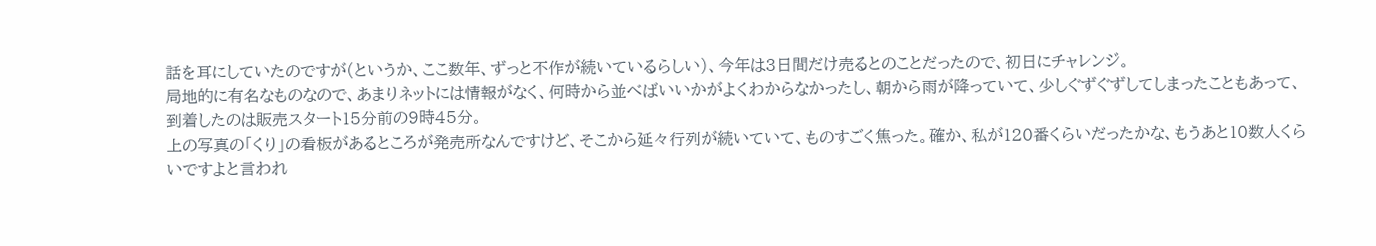話を耳にしていたのですが(というか、ここ数年、ずっと不作が続いているらしい)、今年は3日間だけ売るとのことだったので、初日にチャレンジ。
局地的に有名なものなので、あまりネットには情報がなく、何時から並べばいいかがよくわからなかったし、朝から雨が降っていて、少しぐずぐずしてしまったこともあって、到着したのは販売スタート15分前の9時45分。
上の写真の「くり」の看板があるところが発売所なんですけど、そこから延々行列が続いていて、ものすごく焦った。確か、私が120番くらいだったかな、もうあと10数人くらいですよと言われ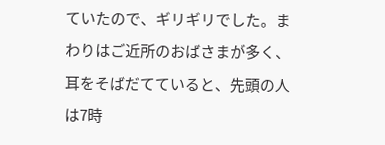ていたので、ギリギリでした。まわりはご近所のおばさまが多く、耳をそばだてていると、先頭の人は7時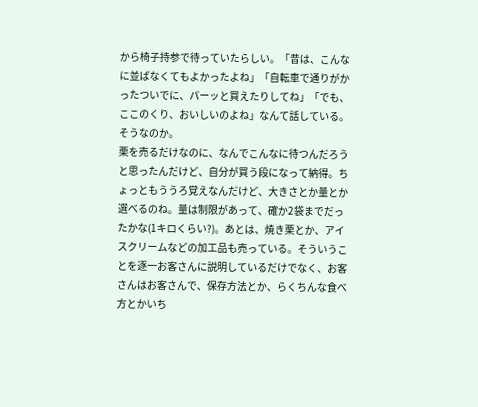から椅子持参で待っていたらしい。「昔は、こんなに並ばなくてもよかったよね」「自転車で通りがかったついでに、パーッと買えたりしてね」「でも、ここのくり、おいしいのよね」なんて話している。そうなのか。
栗を売るだけなのに、なんでこんなに待つんだろうと思ったんだけど、自分が買う段になって納得。ちょっともううろ覚えなんだけど、大きさとか量とか選べるのね。量は制限があって、確か2袋までだったかな(1キロくらい?)。あとは、焼き栗とか、アイスクリームなどの加工品も売っている。そういうことを逐一お客さんに説明しているだけでなく、お客さんはお客さんで、保存方法とか、らくちんな食べ方とかいち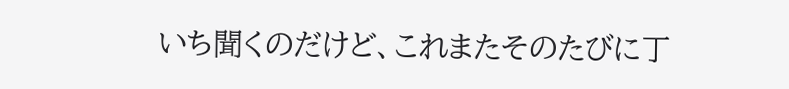いち聞くのだけど、これまたそのたびに丁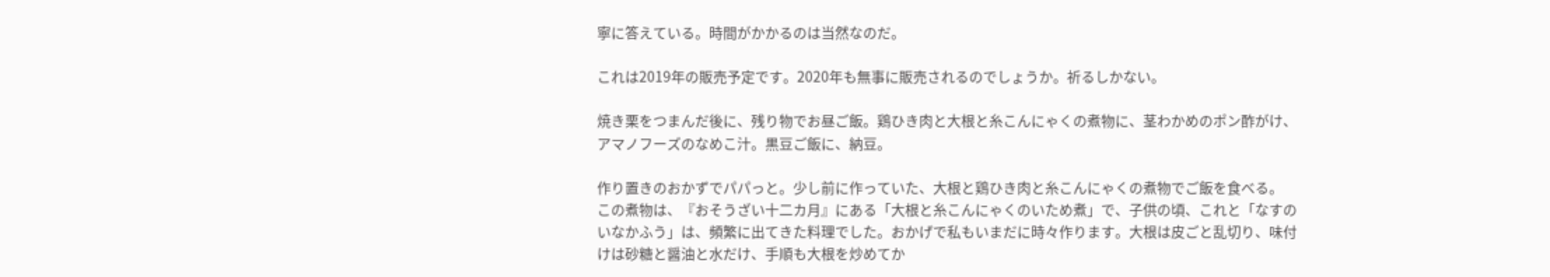寧に答えている。時間がかかるのは当然なのだ。

これは2019年の販売予定です。2020年も無事に販売されるのでしょうか。祈るしかない。

焼き栗をつまんだ後に、残り物でお昼ご飯。鶏ひき肉と大根と糸こんにゃくの煮物に、茎わかめのポン酢がけ、アマノフーズのなめこ汁。黒豆ご飯に、納豆。

作り置きのおかずでパパっと。少し前に作っていた、大根と鶏ひき肉と糸こんにゃくの煮物でご飯を食べる。
この煮物は、『おそうざい十二カ月』にある「大根と糸こんにゃくのいため煮」で、子供の頃、これと「なすのいなかふう」は、頻繁に出てきた料理でした。おかげで私もいまだに時々作ります。大根は皮ごと乱切り、味付けは砂糖と醤油と水だけ、手順も大根を炒めてか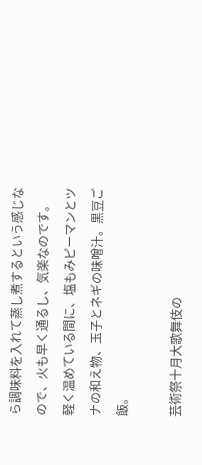ら調味料を入れて蒸し煮するという感じなので、火も早く通るし、気楽なのです。
軽く温めている間に、塩もみピーマンとツナの和え物、玉子とネギの味噌汁。黒豆ご飯。

芸術祭十月大歌舞伎の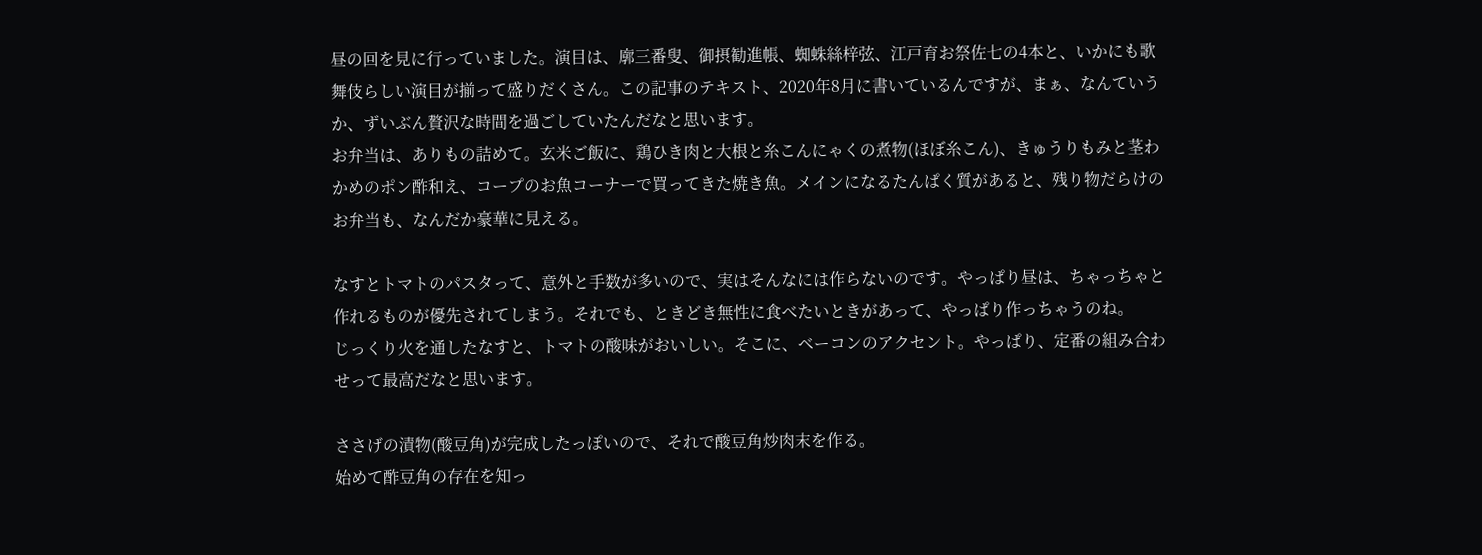昼の回を見に行っていました。演目は、廓三番叟、御摂勧進帳、蜘蛛絲梓弦、江戸育お祭佐七の4本と、いかにも歌舞伎らしい演目が揃って盛りだくさん。この記事のテキスト、2020年8月に書いているんですが、まぁ、なんていうか、ずいぶん贅沢な時間を過ごしていたんだなと思います。
お弁当は、ありもの詰めて。玄米ご飯に、鶏ひき肉と大根と糸こんにゃくの煮物(ほぼ糸こん)、きゅうりもみと茎わかめのポン酢和え、コープのお魚コーナーで買ってきた焼き魚。メインになるたんぱく質があると、残り物だらけのお弁当も、なんだか豪華に見える。

なすとトマトのパスタって、意外と手数が多いので、実はそんなには作らないのです。やっぱり昼は、ちゃっちゃと作れるものが優先されてしまう。それでも、ときどき無性に食べたいときがあって、やっぱり作っちゃうのね。
じっくり火を通したなすと、トマトの酸味がおいしい。そこに、ベーコンのアクセント。やっぱり、定番の組み合わせって最高だなと思います。

ささげの漬物(酸豆角)が完成したっぽいので、それで酸豆角炒肉末を作る。
始めて酢豆角の存在を知っ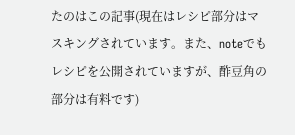たのはこの記事(現在はレシピ部分はマスキングされています。また、noteでもレシピを公開されていますが、酢豆角の部分は有料です)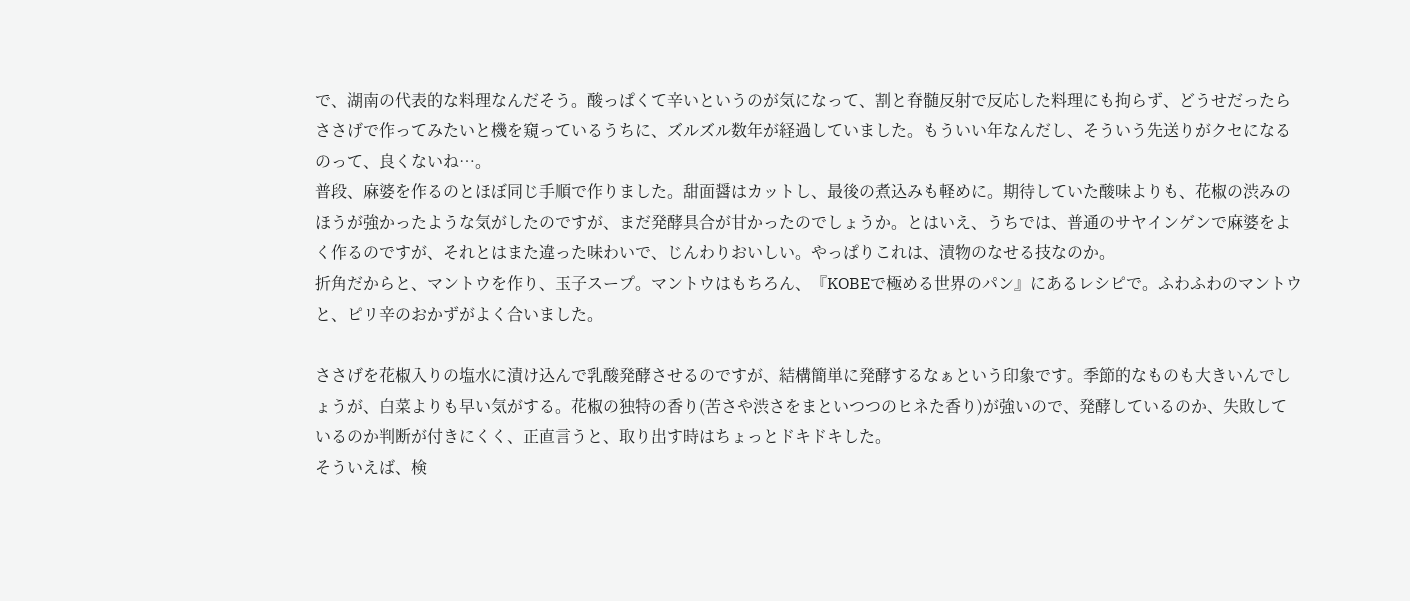で、湖南の代表的な料理なんだそう。酸っぱくて辛いというのが気になって、割と脊髄反射で反応した料理にも拘らず、どうせだったらささげで作ってみたいと機を窺っているうちに、ズルズル数年が経過していました。もういい年なんだし、そういう先送りがクセになるのって、良くないね…。
普段、麻婆を作るのとほぼ同じ手順で作りました。甜面醤はカットし、最後の煮込みも軽めに。期待していた酸味よりも、花椒の渋みのほうが強かったような気がしたのですが、まだ発酵具合が甘かったのでしょうか。とはいえ、うちでは、普通のサヤインゲンで麻婆をよく作るのですが、それとはまた違った味わいで、じんわりおいしい。やっぱりこれは、漬物のなせる技なのか。
折角だからと、マントウを作り、玉子スープ。マントウはもちろん、『KOBEで極める世界のパン』にあるレシピで。ふわふわのマントウと、ピリ辛のおかずがよく合いました。

ささげを花椒入りの塩水に漬け込んで乳酸発酵させるのですが、結構簡単に発酵するなぁという印象です。季節的なものも大きいんでしょうが、白菜よりも早い気がする。花椒の独特の香り(苦さや渋さをまといつつのヒネた香り)が強いので、発酵しているのか、失敗しているのか判断が付きにくく、正直言うと、取り出す時はちょっとドキドキした。
そういえば、検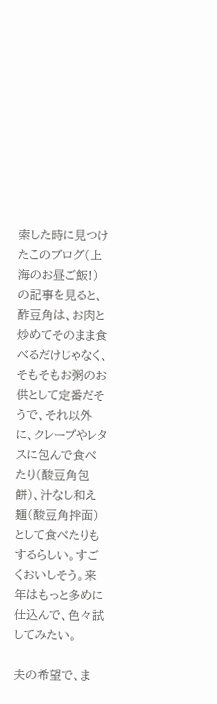索した時に見つけたこのブログ(上海のお昼ご飯!)の記事を見ると、酢豆角は、お肉と炒めてそのまま食べるだけじゃなく、そもそもお粥のお供として定番だそうで、それ以外に、クレープやレタスに包んで食べたり(酸豆角包餅)、汁なし和え麺(酸豆角拌面)として食べたりもするらしい。すごくおいしそう。来年はもっと多めに仕込んで、色々試してみたい。

夫の希望で、ま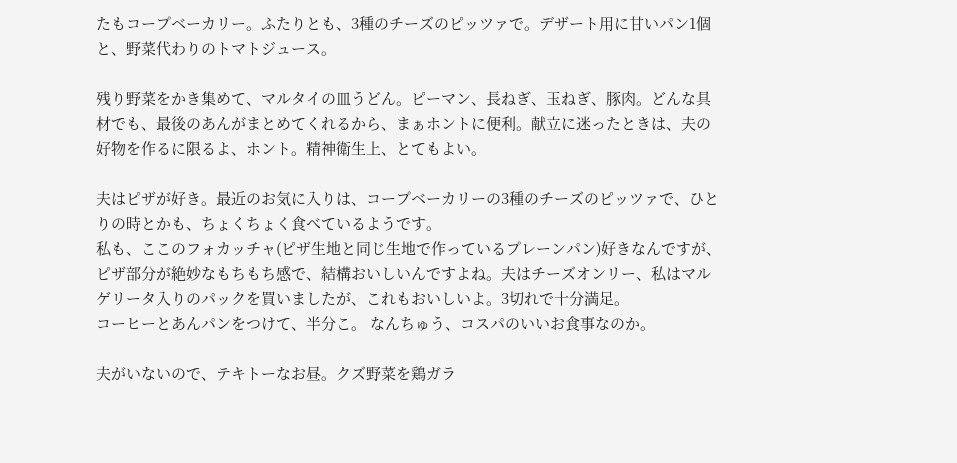たもコープベーカリー。ふたりとも、3種のチーズのピッツァで。デザート用に甘いパン1個と、野菜代わりのトマトジュース。

残り野菜をかき集めて、マルタイの皿うどん。ピーマン、長ねぎ、玉ねぎ、豚肉。どんな具材でも、最後のあんがまとめてくれるから、まぁホントに便利。献立に迷ったときは、夫の好物を作るに限るよ、ホント。精神衛生上、とてもよい。

夫はピザが好き。最近のお気に入りは、コープベーカリーの3種のチーズのピッツァで、ひとりの時とかも、ちょくちょく食べているようです。
私も、ここのフォカッチャ(ピザ生地と同じ生地で作っているプレーンパン)好きなんですが、ピザ部分が絶妙なもちもち感で、結構おいしいんですよね。夫はチーズオンリー、私はマルゲリータ入りのパックを買いましたが、これもおいしいよ。3切れで十分満足。
コーヒーとあんパンをつけて、半分こ。 なんちゅう、コスパのいいお食事なのか。

夫がいないので、テキトーなお昼。クズ野菜を鶏ガラ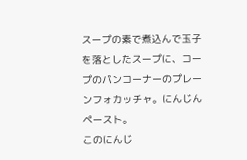スープの素で煮込んで玉子を落としたスープに、コープのパンコーナーのプレーンフォカッチャ。にんじんペースト。
このにんじ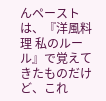んペーストは、『洋風料理 私のルール』で覚えてきたものだけど、これ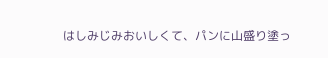はしみじみおいしくて、パンに山盛り塗っ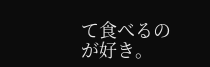て食べるのが好き。